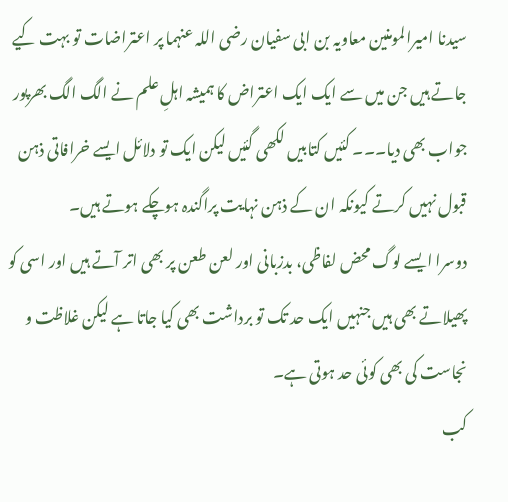سیدنا امیرالمومنین معاویہ بن ابی سفیان رضی اللہ عنہما پر اعتراضات تو بہت کیے جاتے ہیں جن میں سے ایک ایک اعتراض کا ہمیشہ اہلِ علم نے الگ الگ بھرپور جواب بھی دیا۔۔۔ کئیں کتابیں لکھی گئیں لیکن ایک تو دلائل ایسے خرافاتی ذہن قبول نہیں کرتے کیونکہ ان کے ذہن نہایت پراگندہ ہوچکے ہوتے ہیں۔
دوسرا ایسے لوگ محض لفاظی، بدزبانی اور لعن طعن پر بھی اتر آتے ہیں اور اسی کو پھیلاتے بھی ہیں جنہیں ایک حد تک تو برداشت بھی کیا جاتا ہے لیکن غلاظت و نجاست کی بھی کوئی حد ہوتی ہے۔
کب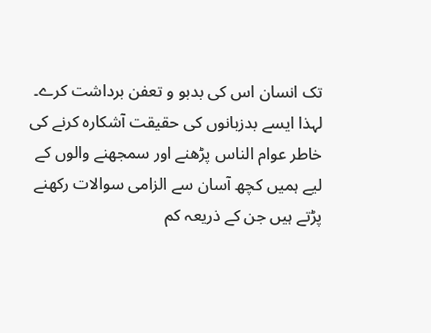تک انسان اس کی بدبو و تعفن برداشت کرے۔
لہذا ایسے بدزبانوں کی حقیقت آشکارہ کرنے کی خاطر عوام الناس پڑھنے اور سمجھنے والوں کے لیے ہمیں کچھ آسان سے الزامی سوالات رکھنے پڑتے ہیں جن کے ذریعہ کم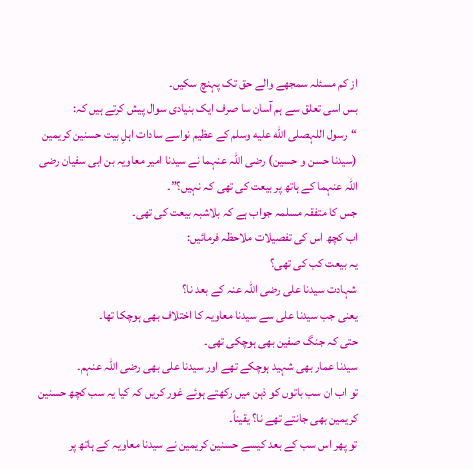از کم مسئلہ سمجھے والے حق تک پہنچ سکیں۔
بس اسی تعلق سے ہم آسان سا صرف ایک بنیادی سوال پیش کرتے ہیں کہ:
“رسول اللہصلى الله عليه وسلم کے عظیم نواسے سادات اہلِ بیت حسنین کریمین (سیدنا حسن و حسین) رضی اللہ عنہما نے سیدنا امیر معاویہ بن ابی سفیان رضی اللہ عنہما کے ہاتھ پر بیعت کی تھی کہ نہیں؟”۔
جس کا متفقہ مسلمہ جواب ہے کہ بلاشبہ بیعت کی تھی۔
اب کچھ اس کی تفصیلات ملاحظہ فرمائیں:
یہ بیعت کب کی تھی؟
شہادت سیدنا علی رضی اللہ عنہ کے بعد نا؟
یعنی جب سیدنا علی سے سیدنا معاویہ کا اختلاف بھی ہوچکا تھا۔
حتی کہ جنگ صفین بھی ہوچکی تھی۔
سیدنا عمار بھی شہید ہوچکے تھے اور سیدنا علی بھی رضی اللہ عنہم۔
تو اب ان سب باتوں کو ذہن میں رکھتے ہوئے غور کریں کہ کیا یہ سب کچھ حسنین کریمین بھی جانتے تھے نا؟ یقیناً۔
تو پھر اس سب کے بعد کیسے حسنین کریمین نے سیدنا معاویہ کے ہاتھ پر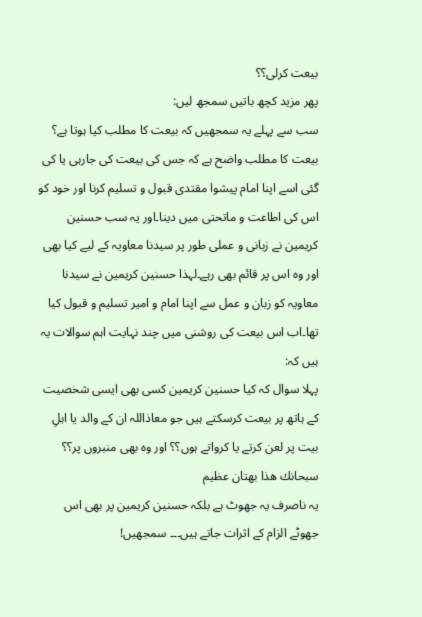بیعت کرلی؟؟
پھر مزید کچھ باتیں سمجھ لیں:
سب سے پہلے یہ سمجھیں کہ بیعت کا مطلب کیا ہوتا ہے؟
بیعت کا مطلب واضح ہے کہ جس کی بیعت کی جارہی یا کی گئی اسے اپنا امام پیشوا مقتدی قبول و تسلیم کرنا اور خود کو اس کی اطاعت و ماتحتی میں دینا۔اور یہ سب حسنین کریمین نے زبانی و عملی طور پر سیدنا معاویہ کے لیے کیا بھی اور وہ اس پر قائم بھی رہے۔لہذا حسنین کریمین نے سیدنا معاویہ کو زبان و عمل سے اپنا امام و امیر تسلیم و قبول کیا تھا۔اب اس بیعت کی روشنی میں چند نہایت اہم سوالات یہ ہیں کہ:
پہلا سوال کہ کیا حسنین کریمین کسی بھی ایسی شخصیت کے ہاتھ پر بیعت کرسکتے ہیں جو معاذاللہ ان کے والد یا اہلِ بیت پر لعن کرتے یا کرواتے ہوں؟؟ اور وہ بھی منبروں پر؟؟
سبحانك هذا بهتان عظيم
یہ ناصرف یہ جھوٹ ہے بلکہ حسنین کریمین پر بھی اس جھوٹے الزام کے اثرات جاتے ہیں۔۔۔ سمجھیں!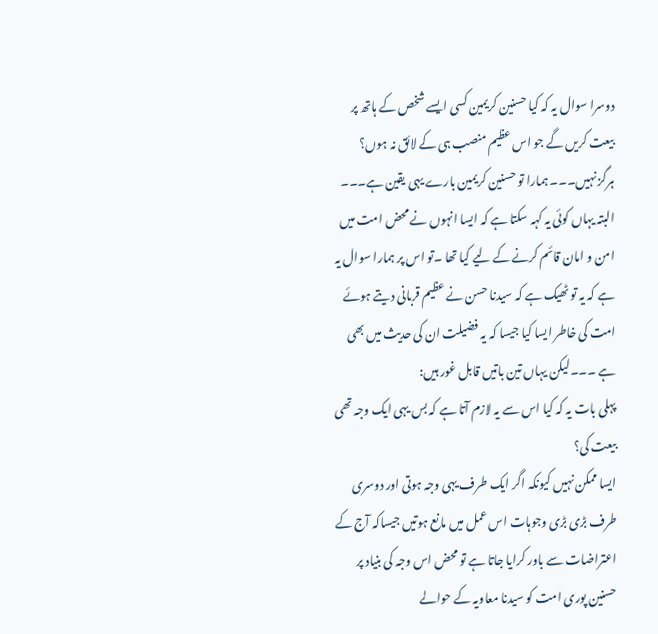دوسرا سوال یہ کہ کیا حسنین کریمین کسی ایسے شخص کے ہاتھ پر بیعت کریں گے جو اس عظیم منصب ہی کے لائق نہ ہوں؟
ہرگز نہیں۔۔۔ ہمارا تو حسنین کریمین بارے یہی یقین ہے۔۔۔
البتہ یہاں کوئی یہ کہہ سکتا ہے کہ ایسا انہوں نے محض امت میں امن و امان قائم کرنے کے لیے کیا تھا ۔تو اس پر ہمارا سوال یہ ہے کہ یہ تو ٹھیک ہے کہ سیدنا حسن نے عظیم قربانی دیتے ہوئے امت کی خاطر ایسا کیا جیسا کہ یہ فضیلت ان کی حدیث میں بھی ہے ۔۔۔لیکن یہاں تین باتیں قابل غور ہیں:
پہلی بات یہ کہ کیا اس سے یہ لازم آتا ہے کہ بس یہی ایک وجہ تھی بیعت کی؟
ایسا ممکن نہیں کیونکہ اگر ایک طرف یہی وجہ ہوتی اور دوسری طرف بڑی بڑی وجوہات اس عمل میں مانع ہوتیں جیساکہ آج کے اعتراضات سے باور کرایا جاتا ہے تو محض اس وجہ کی بنیاد پر حسنین پوری امت کو سیدنا معاویہ کے حوالے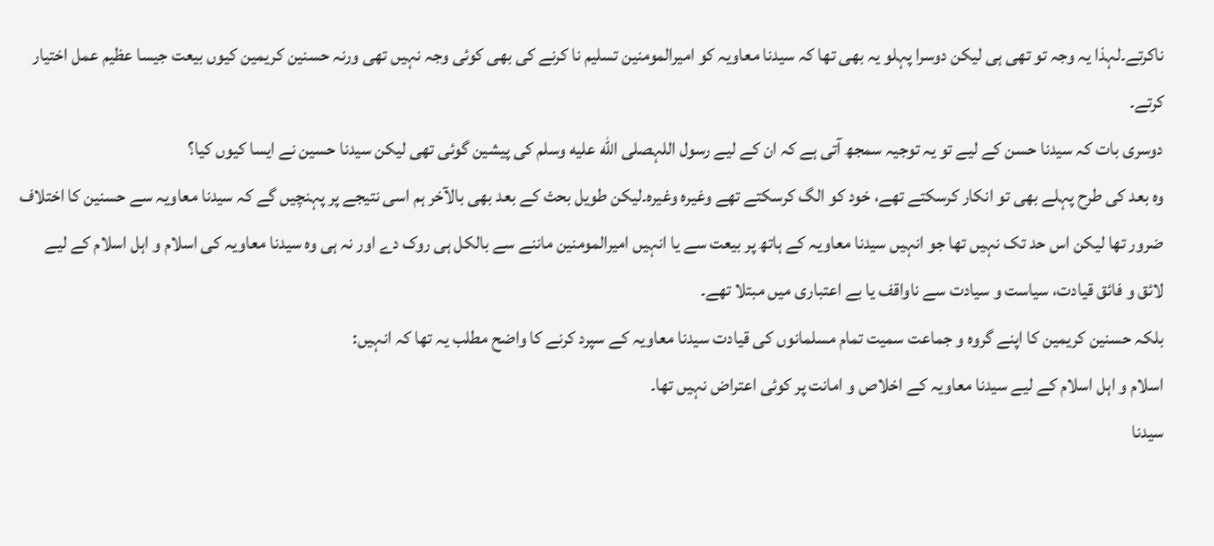ناکرتے۔لہذا یہ وجہ تو تھی ہی لیکن دوسرا پہلو یہ بھی تھا کہ سیدنا معاویہ کو امیرالمومنین تسلیم نا کرنے کی بھی کوئی وجہ نہیں تھی ورنہ حسنین کریمین کیوں بیعت جیسا عظیم عمل اختیار کرتے۔
دوسری بات کہ سیدنا حسن کے لیے تو یہ توجیہ سمجھ آتی ہے کہ ان کے لیے رسول اللہصلى الله عليه وسلم کی پیشین گوئی تھی لیکن سیدنا حسین نے ایسا کیوں کیا؟
وہ بعد کی طرح پہلے بھی تو انکار کرسکتے تھے، خود کو الگ کرسکتے تھے وغیرہ وغیرہ۔لیکن طویل بحث کے بعد بھی بالآخر ہم اسی نتیجے پر پہنچیں گے کہ سیدنا معاویہ سے حسنین کا اختلاف ضرور تھا لیکن اس حد تک نہیں تھا جو انہیں سیدنا معاویہ کے ہاتھ پر بیعت سے یا انہیں امیرالمومنین ماننے سے بالکل ہی روک دے اور نہ ہی وہ سیدنا معاویہ کی اسلام و اہل اسلام کے لیے لائق و فائق قیادت، سیاست و سیادت سے ناواقف یا بے اعتباری میں مبتلا تھے۔
بلکہ حسنین کریمین کا اپنے گروہ و جماعت سمیت تمام مسلمانوں کی قیادت سیدنا معاویہ کے سپرد کرنے کا واضح مطلب یہ تھا کہ انہیں:
اسلام و اہل اسلام کے لیے سیدنا معاویہ کے اخلاص و امانت پر کوئی اعتراض نہیں تھا۔
سیدنا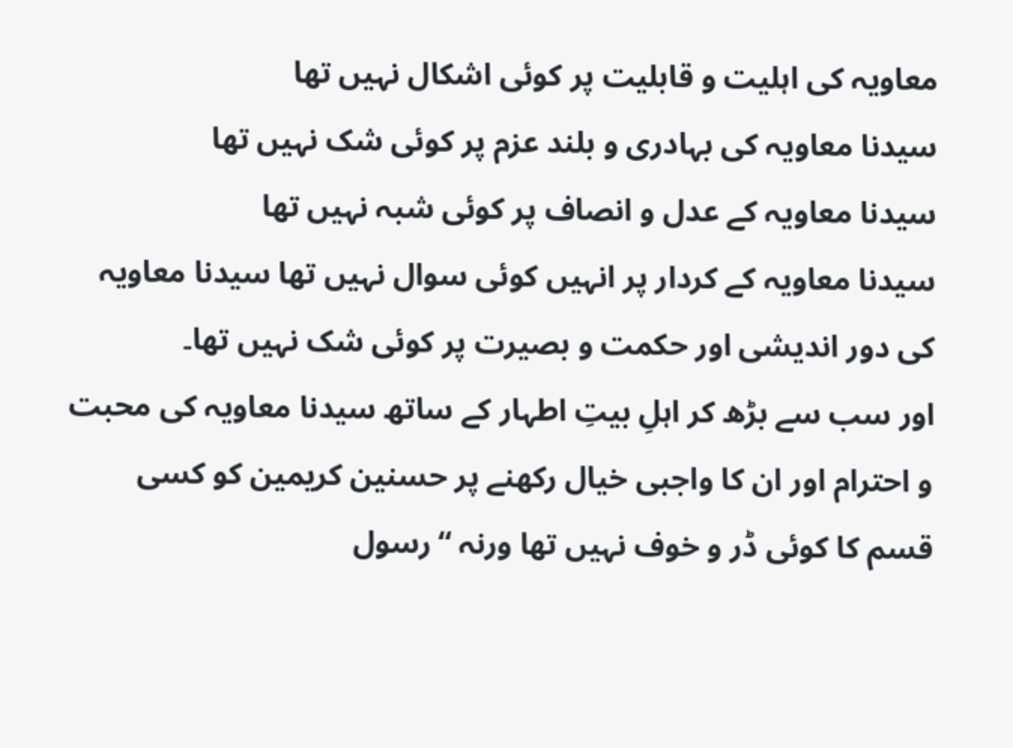معاویہ کی اہلیت و قابلیت پر کوئی اشکال نہیں تھا
سیدنا معاویہ کی بہادری و بلند عزم پر کوئی شک نہیں تھا
سیدنا معاویہ کے عدل و انصاف پر کوئی شبہ نہیں تھا
سیدنا معاویہ کے کردار پر انہیں کوئی سوال نہیں تھا سیدنا معاویہ کی دور اندیشی اور حکمت و بصیرت پر کوئی شک نہیں تھا۔
اور سب سے بڑھ کر اہلِ بیتِ اطہار کے ساتھ سیدنا معاویہ کی محبت و احترام اور ان کا واجبی خیال رکھنے پر حسنین کریمین کو کسی قسم کا کوئی ڈر و خوف نہیں تھا ورنہ “رسول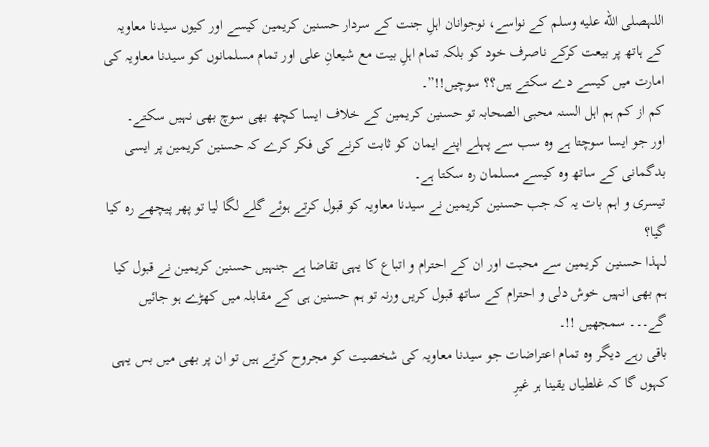اللہصلى الله عليه وسلم کے نواسے، نوجوانان اہلِ جنت کے سردار حسنین کریمین کیسے اور کیوں سیدنا معاویہ کے ہاتھ پر بیعت کرکے ناصرف خود کو بلکہ تمام اہلِ بیت مع شیعانِ علی اور تمام مسلمانوں کو سیدنا معاویہ کی امارت میں کیسے دے سکتے ہیں؟؟ سوچیں!!”۔
کم از کم ہم اہل السنہ محبی الصحابہ تو حسنین کریمین کے خلاف ایسا کچھ بھی سوچ بھی نہیں سکتے۔
اور جو ایسا سوچتا ہے وہ سب سے پہلے اپنے ایمان کو ثابت کرنے کی فکر کرے کہ حسنین کریمین پر ایسی بدگمانی کے ساتھ وہ کیسے مسلمان رہ سکتا ہے۔
تیسری و اہم بات یہ کہ جب حسنین کریمین نے سیدنا معاویہ کو قبول کرتے ہوئے گلے لگا لیا تو پھر پیچھے رہ کیا گیا؟
لہذا حسنین کریمین سے محبت اور ان کے احترام و اتباع کا یہی تقاضا ہے جنہیں حسنین کریمین نے قبول کیا ہم بھی انہیں خوش دلی و احترام کے ساتھ قبول کریں ورنہ تو ہم حسنین ہی کے مقابلہ میں کھڑے ہو جائیں گے۔۔۔ سمجھیں !!۔
باقی رہے دیگر وہ تمام اعتراضات جو سیدنا معاویہ کی شخصیت کو مجروح کرتے ہیں تو ان پر بھی میں بس یہی کہوں گا کہ غلطیاں یقینا ہر غیرِ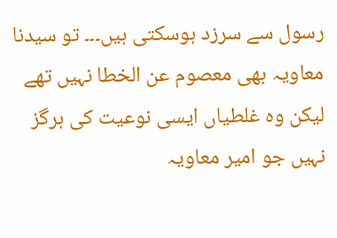رسول سے سرزد ہوسکتی ہیں۔۔۔ تو سیدنا معاویہ بھی معصوم عن الخطا نہیں تھے لیکن وہ غلطیاں ایسی نوعیت کی ہرگز نہیں جو امیر معاویہ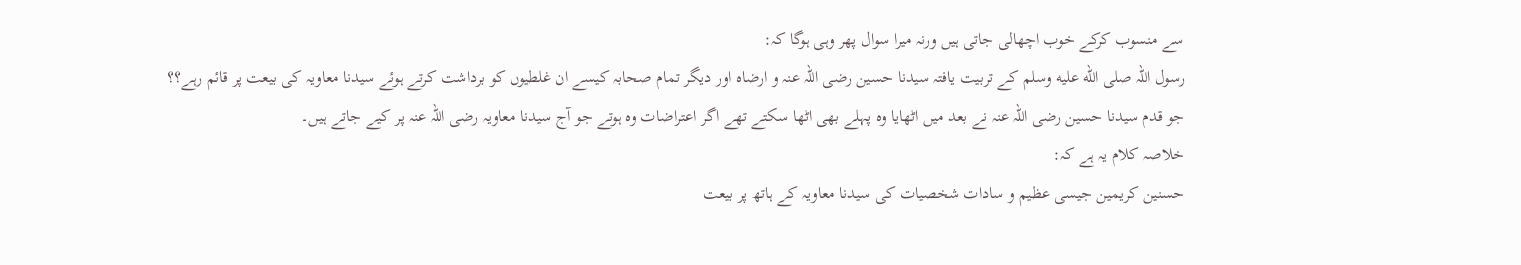سے منسوب کرکے خوب اچھالی جاتی ہیں ورنہ میرا سوال پھر وہی ہوگا کہ:
رسول اللہ صلى الله عليه وسلم کے تربیت یافتہ سیدنا حسین رضی اللہ عنہ و ارضاہ اور دیگر تمام صحابہ کیسے ان غلطیوں کو برداشت کرتے ہوئے سیدنا معاویہ کی بیعت پر قائم رہے؟؟
جو قدم سیدنا حسین رضی اللہ عنہ نے بعد میں اٹھایا وہ پہلے بھی اٹھا سکتے تھے اگر اعتراضات وہ ہوتے جو آج سیدنا معاویہ رضی اللہ عنہ پر کیے جاتے ہیں۔
خلاصہ کلام یہ ہے کہ:
حسنین کریمین جیسی عظیم و سادات شخصیات کی سیدنا معاویہ کے ہاتھ پر بیعت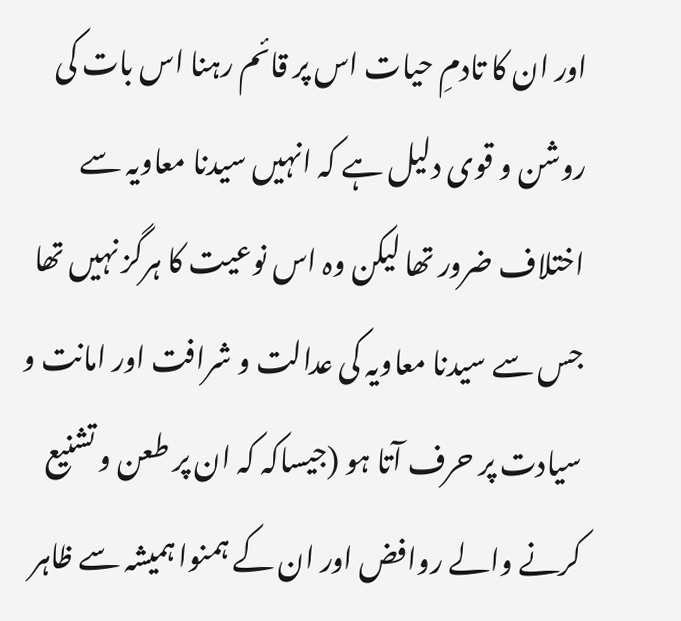اور ان کا تادمِ حیات اس پر قائم رہنا اس بات کی روشن و قوی دلیل ہے کہ انہیں سیدنا معاویہ سے اختلاف ضرور تھا لیکن وہ اس نوعیت کا ہرگز نہیں تھا جس سے سیدنا معاویہ کی عدالت و شرافت اور امانت و سیادت پر حرف آتا ہو (جیساکہ کہ ان پر طعن و تشنیع کرنے والے روافض اور ان کے ہمنوا ہمیشہ سے ظاہر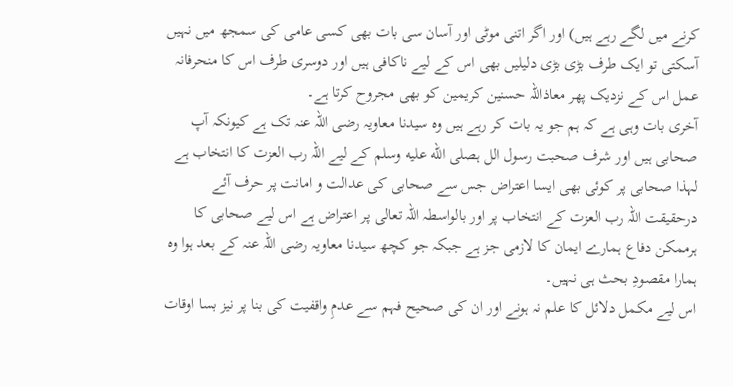کرنے میں لگے رہے ہیں) اور اگر اتنی موٹی اور آسان سی بات بھی کسی عامی کی سمجھ میں نہیں آسکتی تو ایک طرف بڑی بڑی دلیلیں بھی اس کے لیے ناکافی ہیں اور دوسری طرف اس کا منحرفانہ عمل اس کے نزدیک پھر معاذاللہ حسنین کریمین کو بھی مجروح کرتا ہے۔
آخری بات وہی ہے کہ ہم جو یہ بات کر رہے ہیں وہ سیدنا معاویہ رضی اللہ عنہ تک ہے کیونکہ آپ صحابی ہیں اور شرف صحبت رسول الل ہصلى الله عليه وسلم کے لیے اللہ رب العزت کا انتخاب ہے لہذا صحابی پر کوئی بھی ایسا اعتراض جس سے صحابی کی عدالت و امانت پر حرف آئے درحقیقت اللہ رب العزت کے انتخاب پر اور بالواسطہ اللہ تعالی پر اعتراض ہے اس لیے صحابی کا ہرممکن دفاع ہمارے ایمان کا لازمی جز ہے جبکہ جو کچھ سیدنا معاویہ رضی اللہ عنہ کے بعد ہوا وہ ہمارا مقصودِ بحث ہی نہیں۔
اس لیے مکمل دلائل کا علم نہ ہونے اور ان کی صحیح فہم سے عدمِ واقفیت کی بنا پر نیز بسا اوقات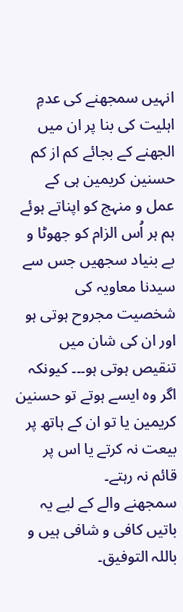انہیں سمجھنے کی عدمِ اہلیت کی بنا پر ان میں الجھنے کے بجائے کم از کم حسنین کریمین ہی کے عمل و منہج کو اپناتے ہوئے ہم ہر اُس الزام کو جھوٹا و بے بنیاد سجھیں جس سے سیدنا معاویہ کی شخصیت مجروح ہوتی ہو اور ان کی شان میں تنقیص ہوتی ہو۔۔۔ کیونکہ اگر وہ ایسے ہوتے تو حسنین کریمین یا تو ان کے ہاتھ پر بیعت نہ کرتے یا اس پر قائم نہ رہتے۔
سمجھنے والے کے لیے یہ باتیں کافی و شافی ہیں و باللہ التوفیق۔